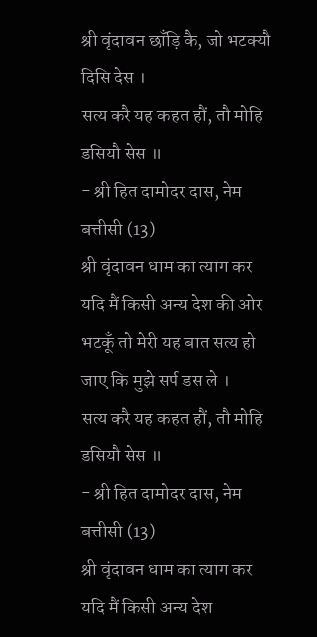श्री वृंदावन छाँड़ि कै, जो भटक्यौ दिसि देस ।
सत्य करै यह कहत हौं, तौ मोहि डसियौ सेस ॥
- श्री हित दामोदर दास, नेम बत्तीसी (13)
श्री वृंदावन धाम का त्याग कर यदि मैं किसी अन्य देश की ओर भटकूँ तो मेरी यह बात सत्य हो जाए कि मुझे सर्प डस ले ।
सत्य करै यह कहत हौं, तौ मोहि डसियौ सेस ॥
- श्री हित दामोदर दास, नेम बत्तीसी (13)
श्री वृंदावन धाम का त्याग कर यदि मैं किसी अन्य देश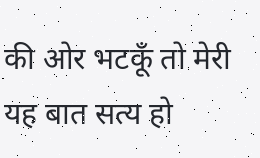की ओर भटकूँ तो मेरी यह बात सत्य हो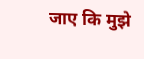जाए कि मुझे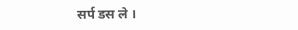सर्प डस ले ।